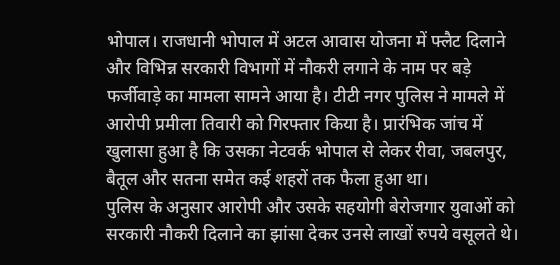भोपाल। राजधानी भोपाल में अटल आवास योजना में फ्लैट दिलाने और विभिन्न सरकारी विभागों में नौकरी लगाने के नाम पर बड़े फर्जीवाड़े का मामला सामने आया है। टीटी नगर पुलिस ने मामले में आरोपी प्रमीला तिवारी को गिरफ्तार किया है। प्रारंभिक जांच में खुलासा हुआ है कि उसका नेटवर्क भोपाल से लेकर रीवा, जबलपुर, बैतूल और सतना समेत कई शहरों तक फैला हुआ था।
पुलिस के अनुसार आरोपी और उसके सहयोगी बेरोजगार युवाओं को सरकारी नौकरी दिलाने का झांसा देकर उनसे लाखों रुपये वसूलते थे।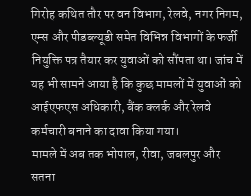गिरोह कथित तौर पर वन विभाग, रेलवे, नगर निगम, एम्स और पीडब्ल्यूडी समेत विभिन्न विभागों के फर्जी नियुक्ति पत्र तैयार कर युवाओं को सौंपता था। जांच में यह भी सामने आया है कि कुछ मामलों में युवाओं को आईएफएस अधिकारी, बैंक क्लर्क और रेलवे कर्मचारी बनाने का दावा किया गया।
मामले में अब तक भोपाल, रीवा, जबलपुर और सतना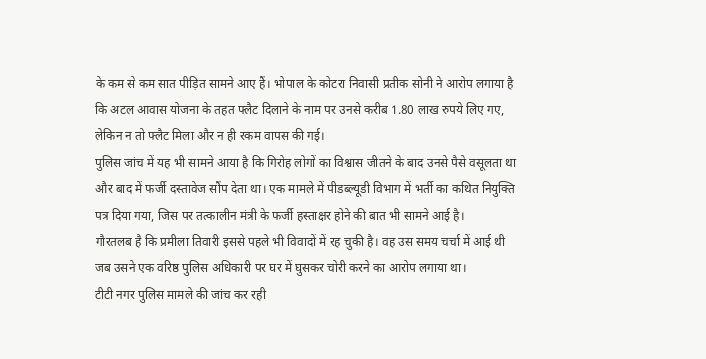के कम से कम सात पीड़ित सामने आए हैं। भोपाल के कोटरा निवासी प्रतीक सोनी ने आरोप लगाया है कि अटल आवास योजना के तहत फ्लैट दिलाने के नाम पर उनसे करीब 1.80 लाख रुपये लिए गए, लेकिन न तो फ्लैट मिला और न ही रकम वापस की गई।
पुलिस जांच में यह भी सामने आया है कि गिरोह लोगों का विश्वास जीतने के बाद उनसे पैसे वसूलता था और बाद में फर्जी दस्तावेज सौंप देता था। एक मामले में पीडब्ल्यूडी विभाग में भर्ती का कथित नियुक्ति पत्र दिया गया, जिस पर तत्कालीन मंत्री के फर्जी हस्ताक्षर होने की बात भी सामने आई है।
गौरतलब है कि प्रमीला तिवारी इससे पहले भी विवादों में रह चुकी है। वह उस समय चर्चा में आई थी जब उसने एक वरिष्ठ पुलिस अधिकारी पर घर में घुसकर चोरी करने का आरोप लगाया था।
टीटी नगर पुलिस मामले की जांच कर रही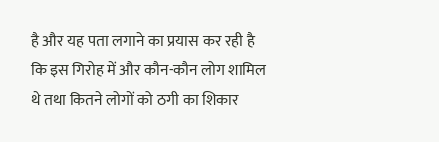है और यह पता लगाने का प्रयास कर रही है कि इस गिरोह में और कौन-कौन लोग शामिल थे तथा कितने लोगों को ठगी का शिकार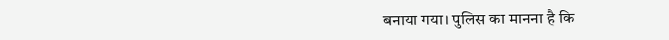बनाया गया। पुलिस का मानना है कि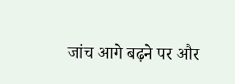जांच आगे बढ़ने पर और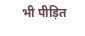भी पीड़ित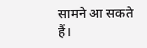सामने आ सकते हैं।